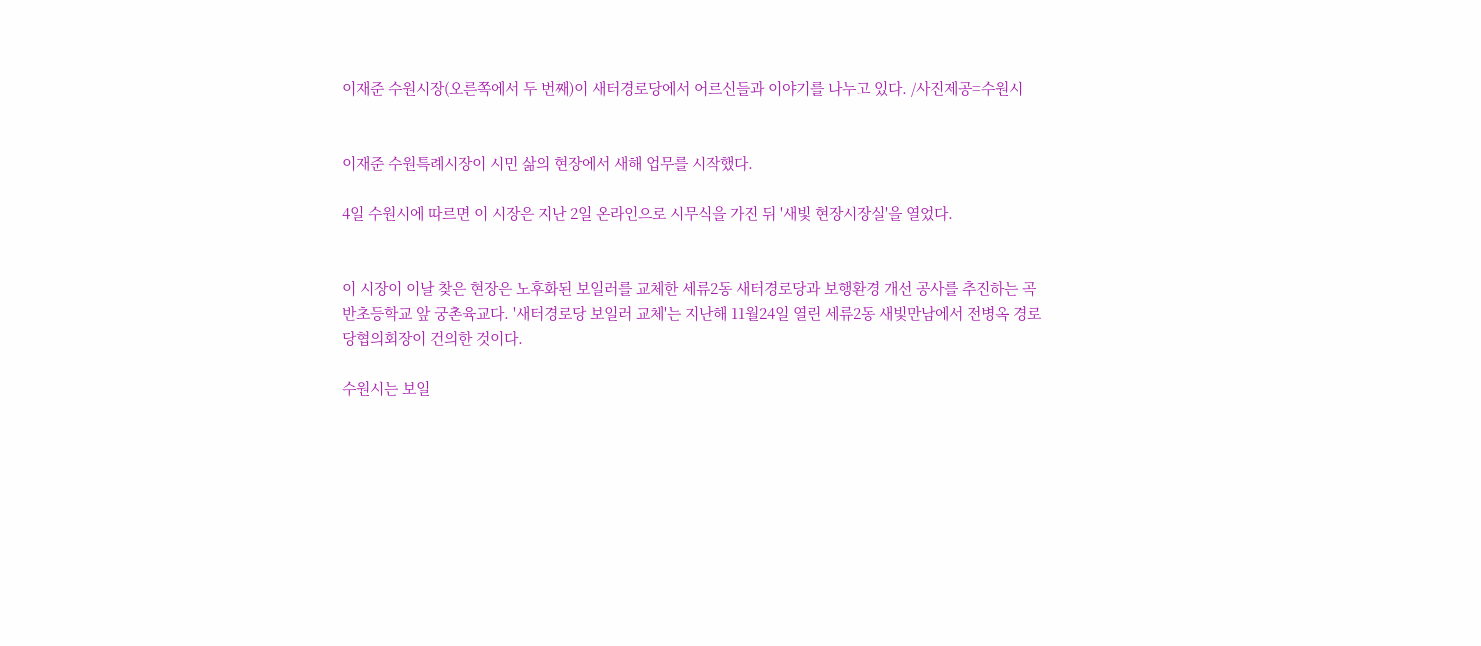이재준 수원시장(오른쪽에서 두 번째)이 새터경로당에서 어르신들과 이야기를 나누고 있다. /사진제공=수원시


이재준 수원특례시장이 시민 삶의 현장에서 새해 업무를 시작했다.

4일 수원시에 따르면 이 시장은 지난 2일 온라인으로 시무식을 가진 뒤 '새빛 현장시장실'을 열었다.


이 시장이 이날 찾은 현장은 노후화된 보일러를 교체한 세류2동 새터경로당과 보행환경 개선 공사를 추진하는 곡반초등학교 앞 궁촌육교다. '새터경로당 보일러 교체'는 지난해 11월24일 열린 세류2동 새빛만남에서 전병옥 경로당협의회장이 건의한 것이다.

수원시는 보일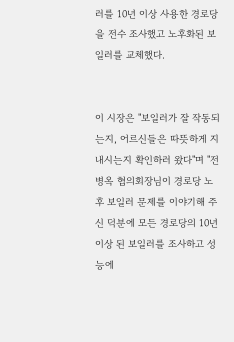러를 10년 이상 사용한 경로당을 전수 조사했고 노후화된 보일러를 교체했다.


이 시장은 "보일러가 잘 작동되는지, 어르신들은 따뜻하게 지내시는지 확인하러 왔다"며 "전병옥 협의회장님이 경로당 노후 보일러 문제를 이야기해 주신 덕분에 모든 경로당의 10년 이상 된 보일러를 조사하고 성능에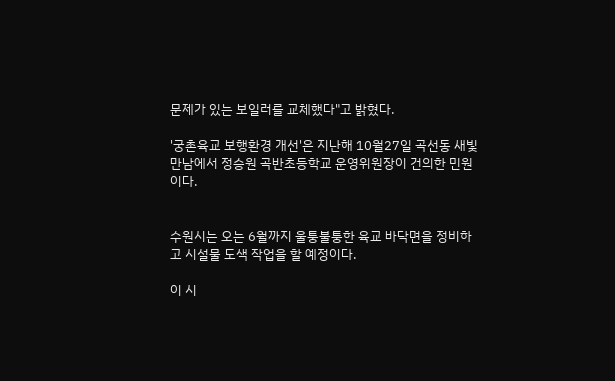문제가 있는 보일러를 교체했다"고 밝혔다.

'궁촌육교 보행환경 개선'은 지난해 10월27일 곡선동 새빛만남에서 정승원 곡반초등학교 운영위원장이 건의한 민원이다.


수원시는 오는 6월까지 울퉁불퉁한 육교 바닥면을 정비하고 시설물 도색 작업을 할 예정이다.

이 시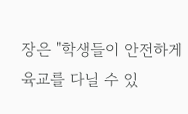장은 "학생들이 안전하게 육교를 다닐 수 있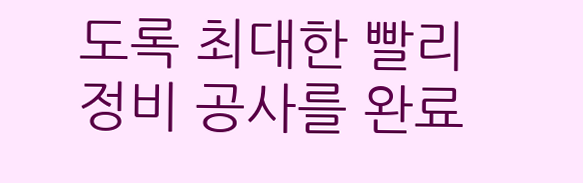도록 최대한 빨리 정비 공사를 완료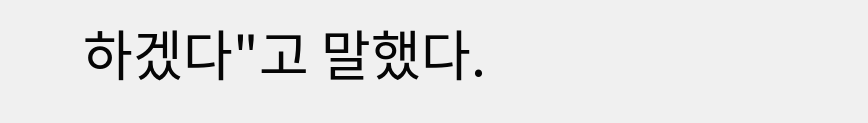하겠다"고 말했다.